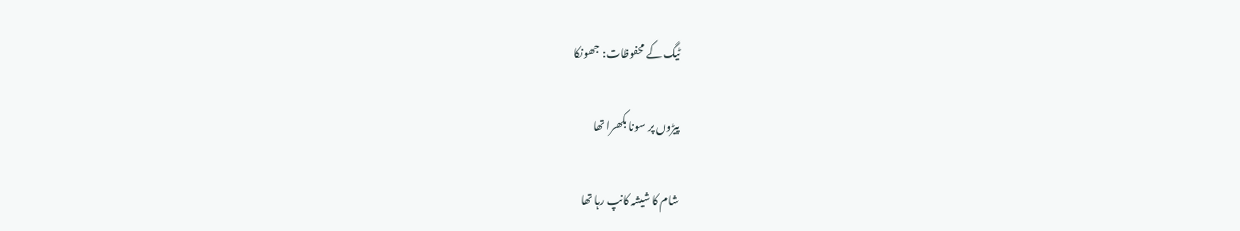ٹیگ کے محفوظات: جھونکا

پیڑوں پر سونا بکھرا تھا

شام کا شیشہ کانپ رہا تھا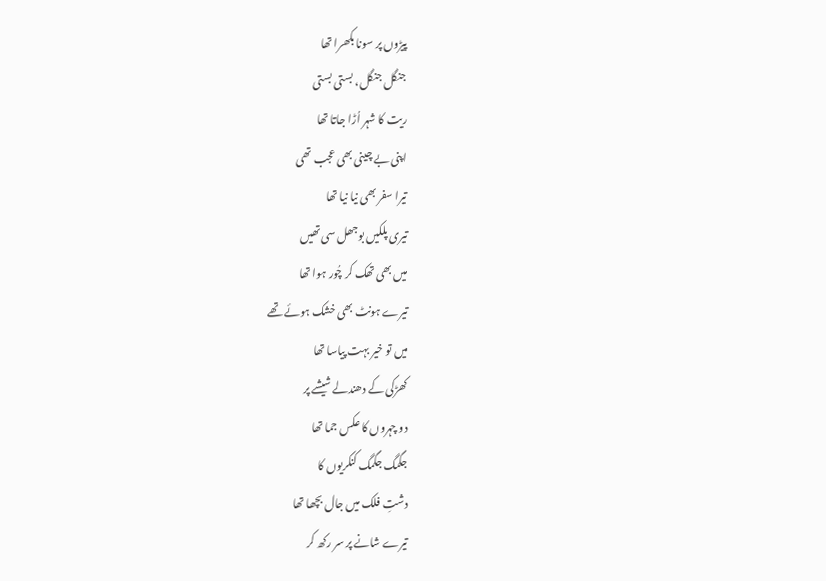پیڑوں پر سونا بکھرا تھا
جنگل جنگل، بستی بستی
ریت کا شہر اُڑا جاتا تھا
اپنی بے چینی بھی عجب تھی
تیرا سفر بھی نیا نیا تھا
تیری پلکیں بوجھل سی تھیں
میں بھی تھک کر چُور ہوا تھا
تیرے ہونٹ بھی خشک ہوئے تھے
میں تو خیر بہت پیاسا تھا
کھڑکی کے دھندلے شیشے پر
دو چہروں کا عکس جما تھا
جگمگ جگمگ کنکریوں کا
دشتِ فلک میں جال بچھا تھا
تیرے شانے پر سر رکھ کر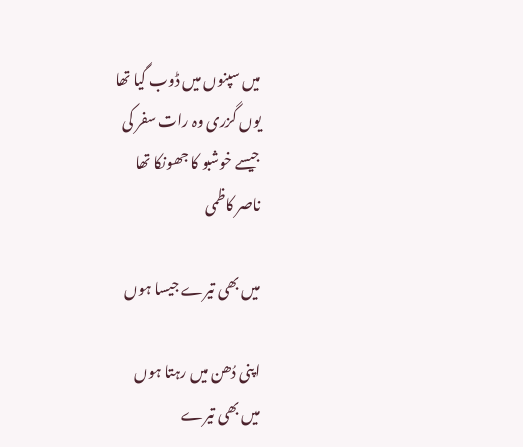میں سپنوں میں ڈوب گیا تھا
یوں گزری وہ رات سفر کی
جیسے خوشبو کا جھونکا تھا
ناصر کاظمی

میں بھی تیرے جیسا ہوں

اپنی دُھن میں رہتا ہوں
میں بھی تیرے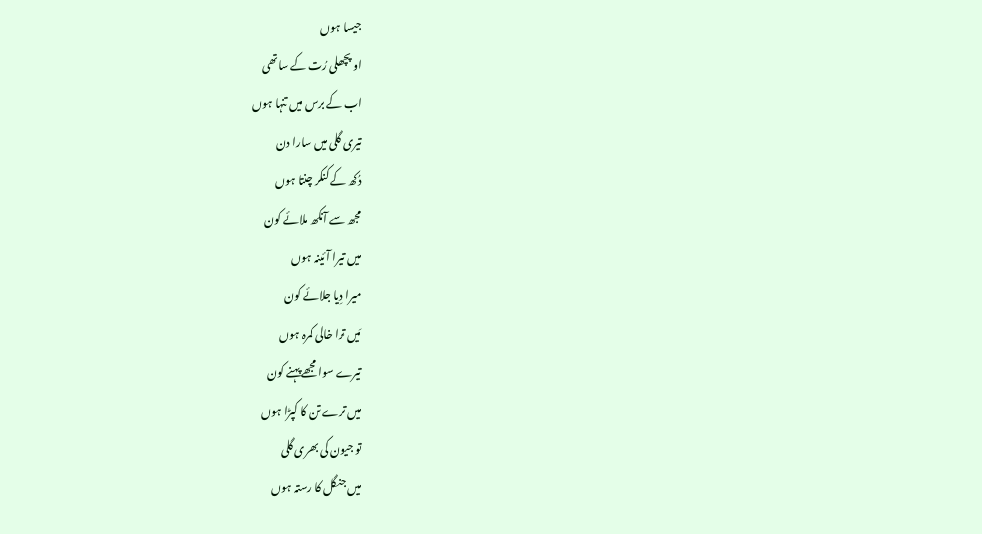جیسا ہوں
او پچھلی رُت کے ساتھی
اب کے برس میں تنہا ہوں
تیری گلی میں سارا دن
دُکھ کے کنکر چنتا ہوں
مجھ سے آنکھ ملائے کون
میں تیرا آئینہ ہوں
میرا دِیا جلائے کون
مَیں ترا خالی کمرہ ہوں
تیرے سوا مجھے پہنے کون
میں ترے تن کا کپڑا ہوں
تو جیون کی بھری گلی
میں جنگل کا رستہ ہوں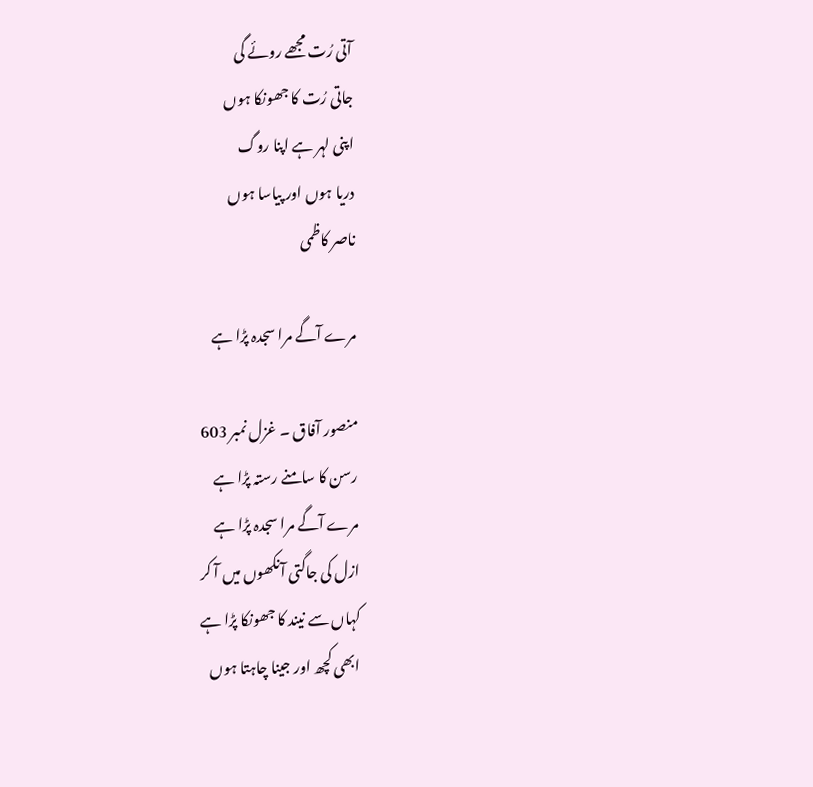آتی رُت مجھے روئے گی
جاتی رُت کا جھونکا ہوں
اپنی لہر ہے اپنا روگ
دریا ہوں اور پیاسا ہوں
ناصر کاظمی

مرے آگے مرا سجدہ پڑا ہے

منصور آفاق ۔ غزل نمبر 603
رسن کا سامنے رستہ پڑا ہے
مرے آگے مرا سجدہ پڑا ہے
ازل کی جاگتی آنکھوں میں آ کر
کہاں سے نیند کا جھونکا پڑا ہے
ابھی کچھ اور جینا چاہتا ہوں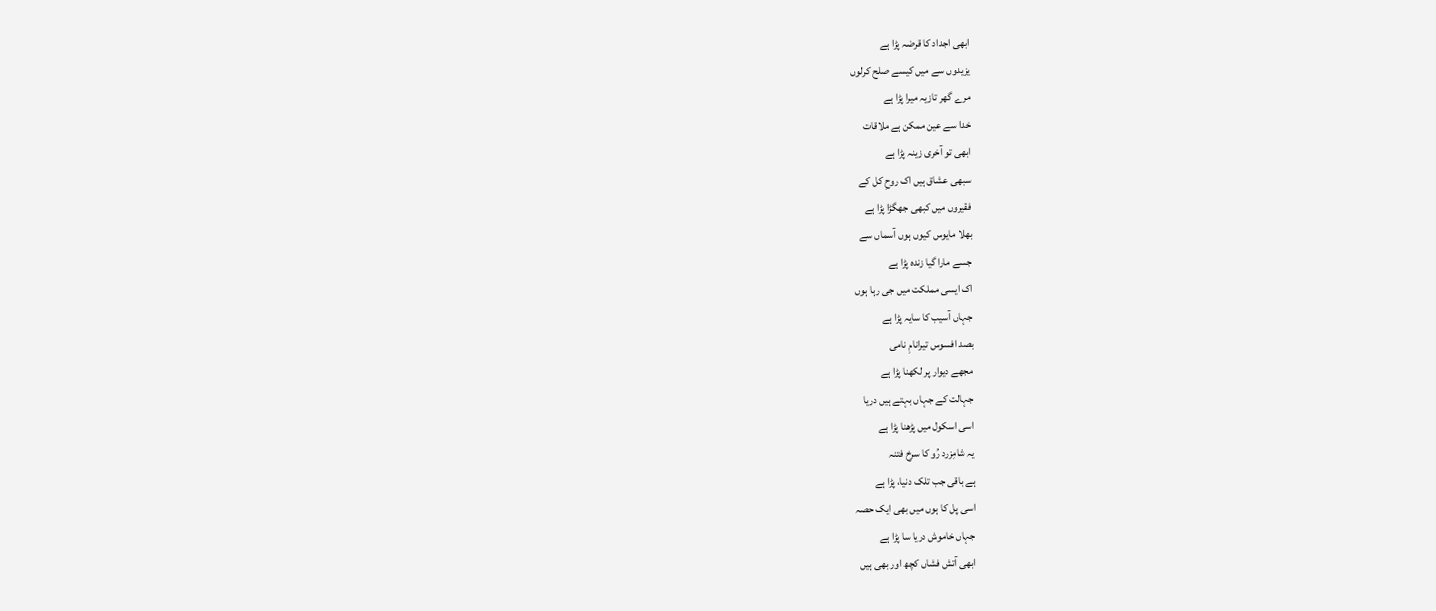ابھی اجداد کا قرضہ پڑا ہے
یزیدوں سے میں کیسے صلح کرلوں
مرے گھر تازیہ میرا پڑا ہے
خدا سے عین ممکن ہے ملاقات
ابھی تو آخری زینہ پڑا ہے
سبھی عشاق ہیں اک روحِ کل کے
فقیروں میں کبھی جھگڑا پڑا ہے
بھلا مایوس کیوں ہوں آسماں سے
جسے مارا گیا زندہ پڑا ہے
اک ایسی مملکت میں جی رہا ہوں
جہاں آسیب کا سایہ پڑا ہے
بصد افسوس تیرانامِ نامی
مجھے دیوار پر لکھنا پڑا ہے
جہالت کے جہاں بہتے ہیں دریا
اسی اسکول میں پڑھنا پڑا ہے
یہ شامِزرد رُو کا سرخ فتنہ
ہے باقی جب تلک دنیا، پڑا ہے
اسی پل کا ہوں میں بھی ایک حصہ
جہاں خاموش دریا سا پڑا ہے
ابھی آتش فشاں کچھ اور بھی ہیں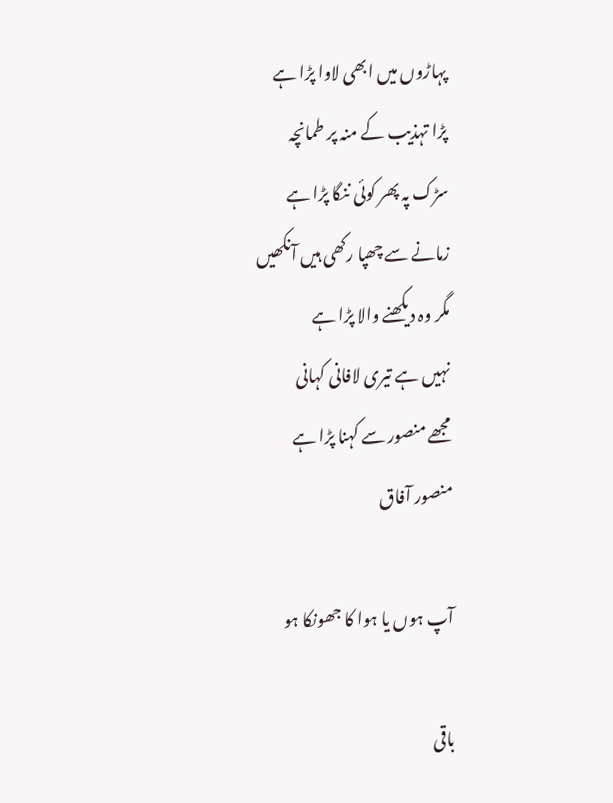پہاڑوں میں ابھی لاوا پڑا ہے
پڑا تہذیب کے منہ پر طمانچہ
سڑک پہ پھر کوئی ننگا پڑا ہے
زمانے سے چھپا رکھی ہیں آنکھیں
مگر وہ دیکھنے والا پڑا ہے
نہیں ہے تیری لافانی کہانی
مجھے منصور سے کہنا پڑا ہے
منصور آفاق

آپ ہوں یا ہوا کا جھونکا ہو

باقی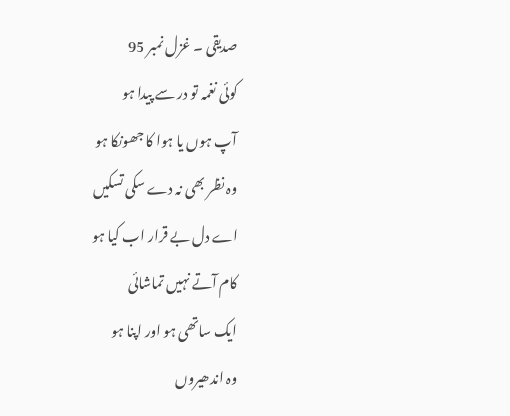صدیقی ۔ غزل نمبر 95
کوئی نغمہ تو در سے پیدا ہو
آپ ہوں یا ہوا کا جھونکا ہو
وہ نظر بھی نہ دے سکی تسکیں
اے دل بے قرار اب کیا ہو
کام آتے نہیں تماشائی
ایک ساتھی ہو اور اپنا ہو
وہ اندھیروں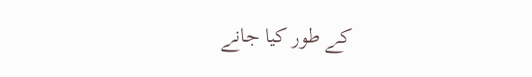کے طور کیا جانے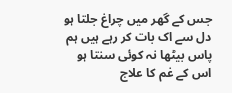جس کے گھر میں چراغ جلتا ہو
دل سے اک بات کر رہے ہیں ہم
پاس بیٹھا نہ کوئی سنتا ہو
اس کے غم کا علاج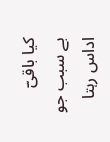کیا باقیؔ
بے سبب جو اداس رہتا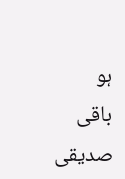ہو
باقی صدیقی